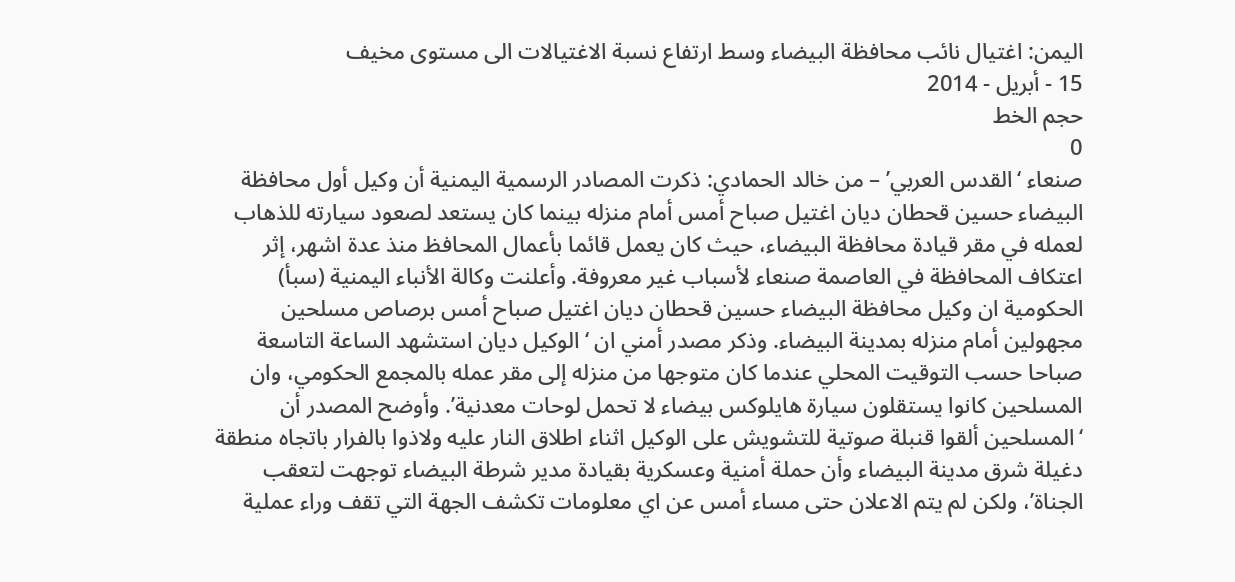اليمن: اغتيال نائب محافظة البيضاء وسط ارتفاع نسبة الاغتيالات الى مستوى مخيف
15 - أبريل - 2014
حجم الخط
0
صنعاء ‘القدس العربي’ – من خالد الحمادي: ذكرت المصادر الرسمية اليمنية أن وكيل أول محافظة البيضاء حسين قحطان ديان اغتيل صباح أمس أمام منزله بينما كان يستعد لصعود سيارته للذهاب لعمله في مقر قيادة محافظة البيضاء، حيث كان يعمل قائما بأعمال المحافظ منذ عدة اشهر، إثر اعتكاف المحافظة في العاصمة صنعاء لأسباب غير معروفة. وأعلنت وكالة الأنباء اليمنية (سبأ) الحكومية ان وكيل محافظة البيضاء حسين قحطان ديان اغتيل صباح أمس برصاص مسلحين مجهولين أمام منزله بمدينة البيضاء. وذكر مصدر أمني ان ‘الوكيل ديان استشهد الساعة التاسعة صباحا حسب التوقيت المحلي عندما كان متوجها من منزله إلى مقر عمله بالمجمع الحكومي، وان المسلحين كانوا يستقلون سيارة هايلوكس بيضاء لا تحمل لوحات معدنية’. وأوضح المصدر أن ‘المسلحين ألقوا قنبلة صوتية للتشويش على الوكيل اثناء اطلاق النار عليه ولاذوا بالفرار باتجاه منطقة دغيلة شرق مدينة البيضاء وأن حملة أمنية وعسكرية بقيادة مدير شرطة البيضاء توجهت لتعقب الجناة’، ولكن لم يتم الاعلان حتى مساء أمس عن اي معلومات تكشف الجهة التي تقف وراء عملية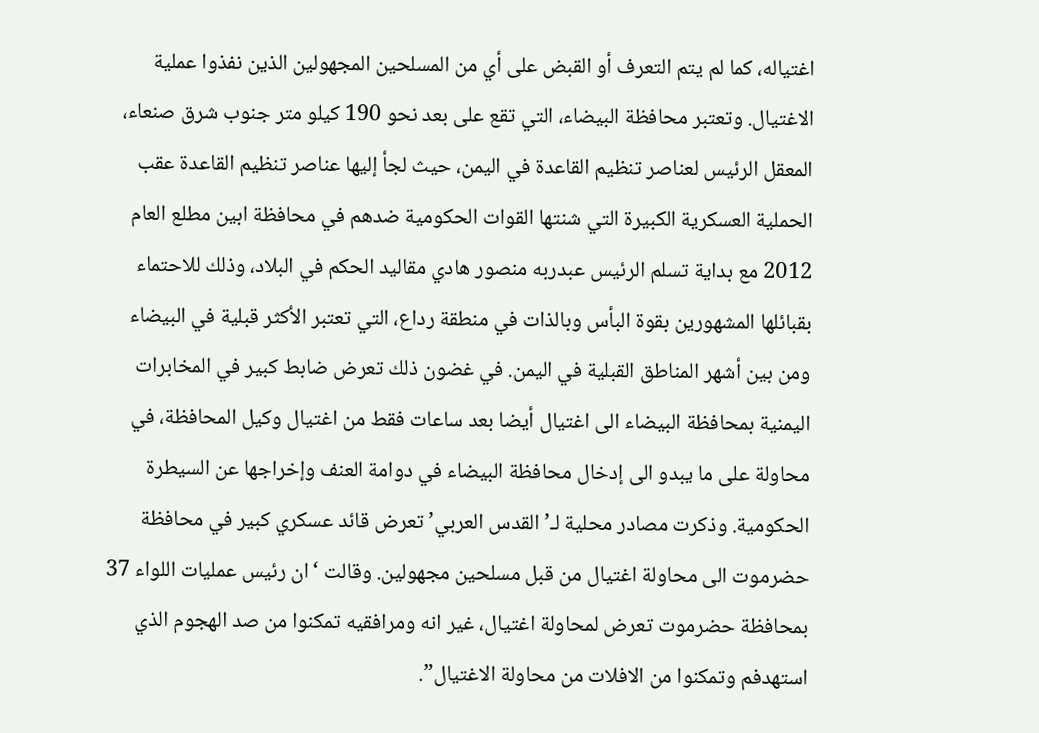اغتياله، كما لم يتم التعرف أو القبض على أي من المسلحين المجهولين الذين نفذوا عملية الاغتيال. وتعتبر محافظة البيضاء، التي تقع على بعد نحو 190 كيلو متر جنوب شرق صنعاء، المعقل الرئيس لعناصر تنظيم القاعدة في اليمن، حيث لجأ إليها عناصر تنظيم القاعدة عقب الحملية العسكرية الكبيرة التي شنتها القوات الحكومية ضدهم في محافظة ابين مطلع العام 2012 مع بداية تسلم الرئيس عبدربه منصور هادي مقاليد الحكم في البلاد، وذلك للاحتماء بقبائلها المشهورين بقوة البأس وبالذات في منطقة رداع، التي تعتبر الأكثر قبلية في البيضاء ومن بين أشهر المناطق القبلية في اليمن. في غضون ذلك تعرض ضابط كبير في المخابرات اليمنية بمحافظة البيضاء الى اغتيال أيضا بعد ساعات فقط من اغتيال وكيل المحافظة، في محاولة على ما يبدو الى إدخال محافظة البيضاء في دوامة العنف وإخراجها عن السيطرة الحكومية. وذكرت مصادر محلية لـ’القدس العربي’ تعرض قائد عسكري كبير في محافظة حضرموت الى محاولة اغتيال من قبل مسلحين مجهولين. وقالت ‘ان رئيس عمليات اللواء 37 بمحافظة حضرموت تعرض لمحاولة اغتيال، غير انه ومرافقيه تمكنوا من صد الهجوم الذي استهدفم وتمكنوا من الافلات من محاولة الاغتيال”.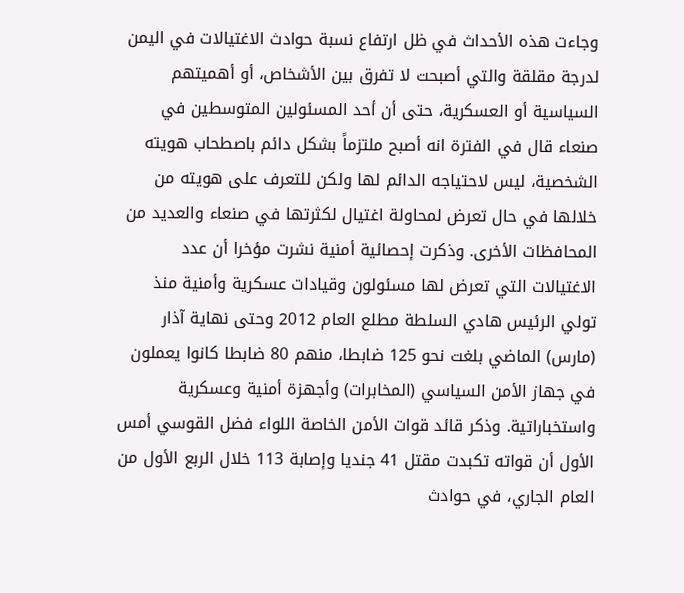وجاءت هذه الأحداث في ظل ارتفاع نسبة حوادث الاغتيالات في اليمن لدرجة مقلقة والتي أصبحت لا تفرق بين الأشخاص، أو أهميتهم السياسية أو العسكرية، حتى أن أحد المسئولين المتوسطين في صنعاء قال في الفترة انه أصبح ملتزماً بشكل دائم باصطحاب هويته الشخصية، ليس لاحتياجه الدائم لها ولكن للتعرف على هويته من خلالها في حال تعرض لمحاولة اغتيال لكثرتها في صنعاء والعديد من المحافظات الأخرى. وذكرت إحصائية أمنية نشرت مؤخرا أن عدد الاغتيالات التي تعرض لها مسئولون وقيادات عسكرية وأمنية منذ تولي الرئيس هادي السلطة مطلع العام 2012 وحتى نهاية آذار (مارس) الماضي بلغت نحو 125 ضابطا، منهم 80 ضابطا كانوا يعملون في جهاز الأمن السياسي (المخابرات) وأجهزة أمنية وعسكرية واستخباراتية. وذكر قائد قوات الأمن الخاصة اللواء فضل القوسي أمس الأول أن قواته تكبدت مقتل 41 جنديا وإصابة 113 خلال الربع الأول من العام الجاري، في حوادث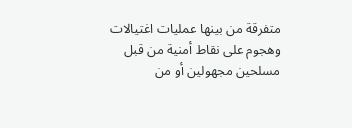متفرقة من بينها عمليات اغتيالات وهجوم على نقاط أمنية من قبل مسلحين مجهولين أو من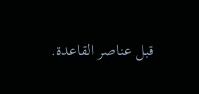قبل عناصر القاعدة.